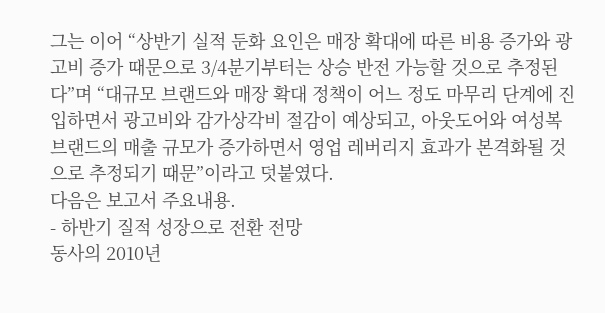그는 이어 “상반기 실적 둔화 요인은 매장 확대에 따른 비용 증가와 광고비 증가 때문으로 3/4분기부터는 상승 반전 가능할 것으로 추정된다”며 “대규모 브랜드와 매장 확대 정책이 어느 정도 마무리 단계에 진입하면서 광고비와 감가상각비 절감이 예상되고, 아웃도어와 여성복 브랜드의 매출 규모가 증가하면서 영업 레버리지 효과가 본격화될 것으로 추정되기 때문”이라고 덧붙였다.
다음은 보고서 주요내용.
- 하반기 질적 성장으로 전환 전망
동사의 2010년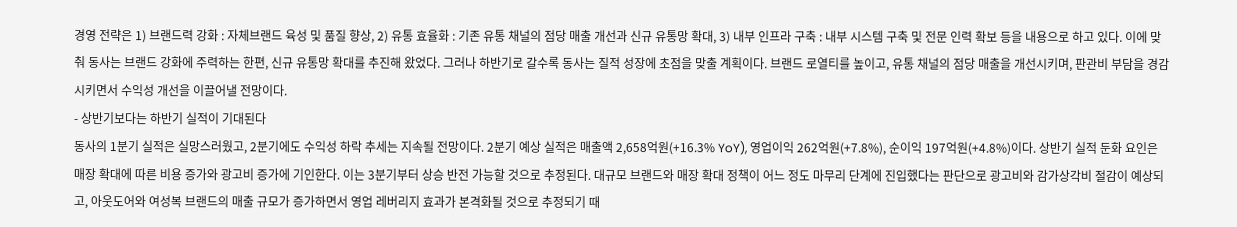경영 전략은 1) 브랜드력 강화 : 자체브랜드 육성 및 품질 향상, 2) 유통 효율화 : 기존 유통 채널의 점당 매출 개선과 신규 유통망 확대, 3) 내부 인프라 구축 : 내부 시스템 구축 및 전문 인력 확보 등을 내용으로 하고 있다. 이에 맞춰 동사는 브랜드 강화에 주력하는 한편, 신규 유통망 확대를 추진해 왔었다. 그러나 하반기로 갈수록 동사는 질적 성장에 초점을 맞출 계획이다. 브랜드 로열티를 높이고, 유통 채널의 점당 매출을 개선시키며, 판관비 부담을 경감시키면서 수익성 개선을 이끌어낼 전망이다.
- 상반기보다는 하반기 실적이 기대된다
동사의 1분기 실적은 실망스러웠고, 2분기에도 수익성 하락 추세는 지속될 전망이다. 2분기 예상 실적은 매출액 2,658억원(+16.3% YoY), 영업이익 262억원(+7.8%), 순이익 197억원(+4.8%)이다. 상반기 실적 둔화 요인은 매장 확대에 따른 비용 증가와 광고비 증가에 기인한다. 이는 3분기부터 상승 반전 가능할 것으로 추정된다. 대규모 브랜드와 매장 확대 정책이 어느 정도 마무리 단계에 진입했다는 판단으로 광고비와 감가상각비 절감이 예상되고, 아웃도어와 여성복 브랜드의 매출 규모가 증가하면서 영업 레버리지 효과가 본격화될 것으로 추정되기 때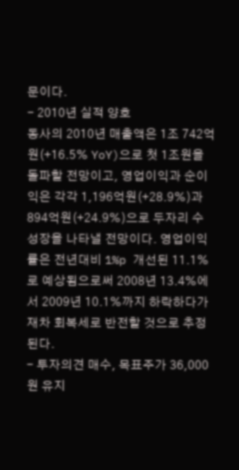문이다.
- 2010년 실적 양호
동사의 2010년 매출액은 1조 742억원(+16.5% YoY)으로 첫 1조원을 돌파할 전망이고, 영업이익과 순이익은 각각 1,196억원(+28.9%)과 894억원(+24.9%)으로 두자리 수 성장을 나타낼 전망이다. 영업이익률은 전년대비 1%p 개선된 11.1%로 예상됨으로써 2008년 13.4%에서 2009년 10.1%까지 하락하다가 재차 회복세로 반전할 것으로 추정된다.
- 투자의견 매수, 목표주가 36,000원 유지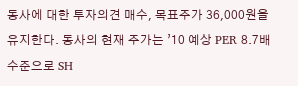동사에 대한 투자의견 매수, 목표주가 36,000원을 유지한다. 동사의 현재 주가는 ’10 예상 PER 8.7배 수준으로 SH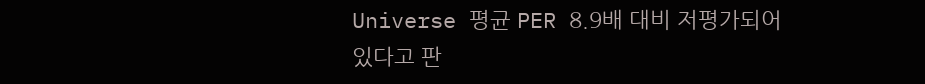Universe 평균 PER 8.9배 대비 저평가되어 있다고 판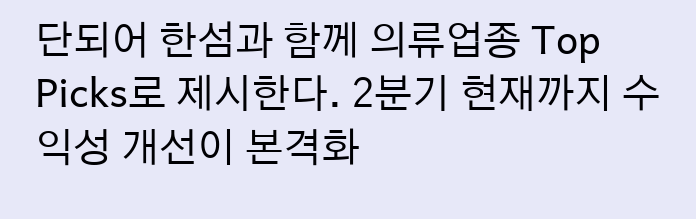단되어 한섬과 함께 의류업종 Top Picks로 제시한다. 2분기 현재까지 수익성 개선이 본격화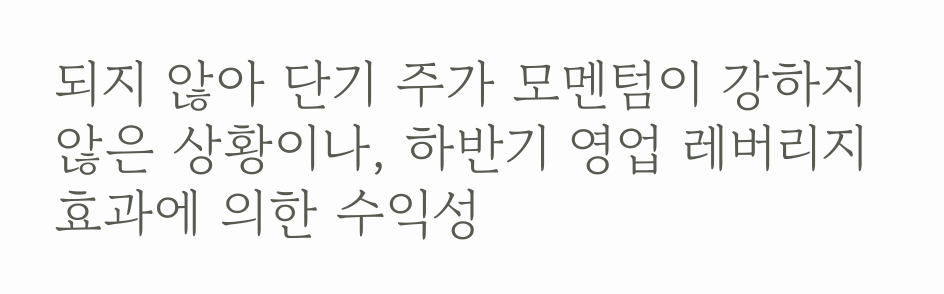되지 않아 단기 주가 모멘텀이 강하지 않은 상황이나, 하반기 영업 레버리지 효과에 의한 수익성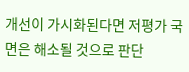개선이 가시화된다면 저평가 국면은 해소될 것으로 판단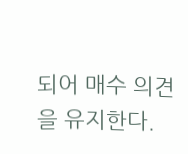되어 매수 의견을 유지한다.